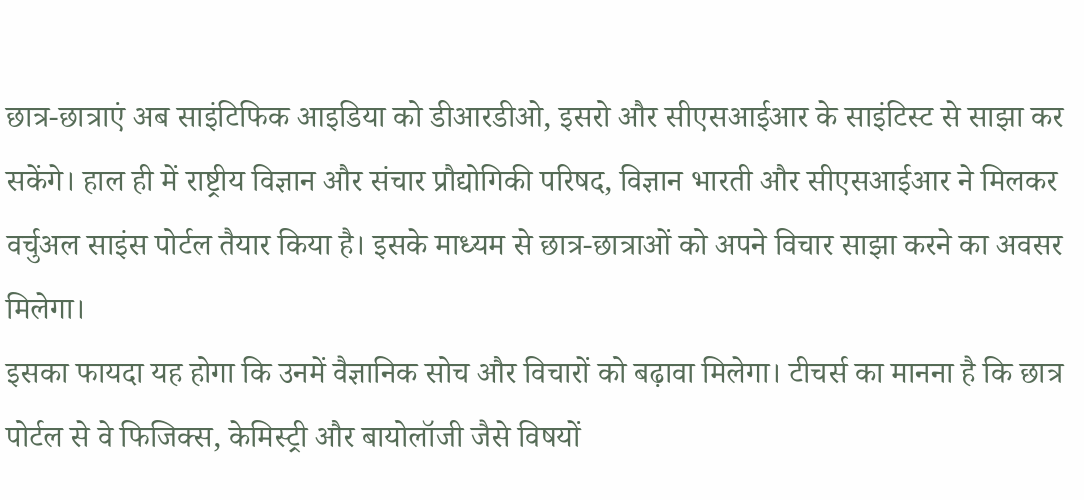छात्र-छात्राएं अब साइंटिफिक आइडिया को डीआरडीओ, इसरो और सीएसआईआर के साइंटिस्ट से साझा कर सकेंगे। हाल ही में राष्ट्रीय विज्ञान और संचार प्रौद्योगिकी परिषद, विज्ञान भारती और सीएसआईआर ने मिलकर वर्चुअल साइंस पोर्टल तैयार किया है। इसके माध्यम से छात्र-छात्राओं को अपने विचार साझा करने का अवसर मिलेगा।
इसका फायदा यह होगा कि उनमें वैज्ञानिक सोच और विचारों को बढ़ावा मिलेगा। टीचर्स का मानना है कि छात्र पोर्टल से वे फिजिक्स, केमिस्ट्री और बायोलॉजी जैसे विषयों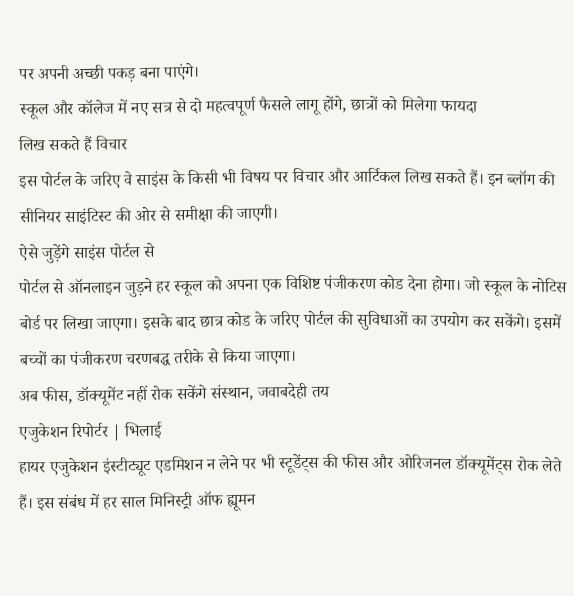पर अपनी अच्छी पकड़ बना पाएंगे।
स्कूल और कॉलेज में नए सत्र से दो महत्वपूर्ण फैसले लागू होंगे, छात्रों को मिलेगा फायदा
लिख सकते हैं विचार
इस पोर्टल के जरिए वे साइंस के किसी भी विषय पर विचार और आर्टिकल लिख सकते हैं। इन ब्लॉग की सीनियर साइंटिस्ट की ओर से समीक्षा की जाएगी।
ऐसे जुड़ेंगे साइंस पोर्टल से
पोर्टल से ऑनलाइन जुड़ने हर स्कूल को अपना एक विशिष्ट पंजीकरण कोड देना होगा। जो स्कूल के नोटिस बोर्ड पर लिखा जाएगा। इसके बाद छात्र कोड के जरिए पोर्टल की सुविधाओं का उपयोग कर सकेंगे। इसमें बच्चों का पंजीकरण चरणबद्ध तरीके से किया जाएगा।
अब फीस, डॉक्यूमेंट नहीं रोक सकेंगे संस्थान, जवाबदेही तय
एजुकेशन रिपोर्टर | भिलाई
हायर एजुकेशन इंस्टीट्यूट एडमिशन न लेने पर भी स्टूडेंट्स की फीस और ओरिजनल डॉक्यूमेंट्स रोक लेते हैं। इस संबंध में हर साल मिनिस्ट्री ऑफ ह्यूमन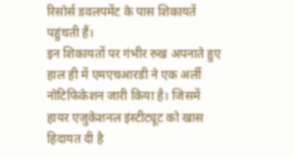रिसोर्स डवलपमेंट के पास शिकायतें पहुंचती हैं।
इन शिकायतों पर गंभीर रुख अपनाते हुए हाल ही में एमएचआरडी ने एक अर्ली नोटिफिकेशन जारी किया है। जिसमें हायर एजुकेशनल इंस्टीट्यूट को खास हिदायत दी है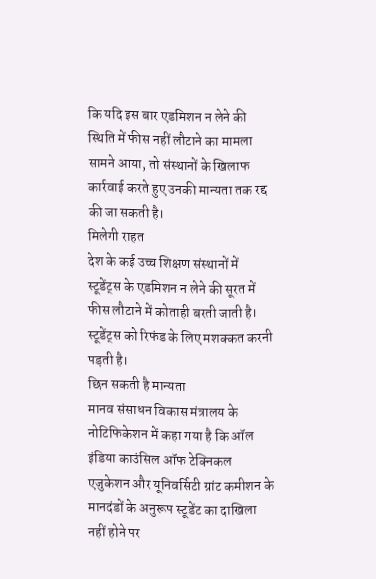कि यदि इस बार एडमिशन न लेने की स्थिति में फीस नहीं लौटाने का मामला सामने आया, तो संस्थानों के खिलाफ कार्रवाई करते हुए उनकी मान्यता तक रद्द की जा सकती है।
मिलेगी राहत
देश के कई उच्च शिक्षण संस्थानों में स्टूडेंट्स के एडमिशन न लेने की सूरत में फीस लौटाने में कोताही बरती जाती है। स्टूडेंट्स को रिफंड के लिए मशक्कत करनी पड़ती है।
छिन सकती है मान्यता
मानव संसाधन विकास मंत्रालय के नोटिफिकेशन में कहा गया है कि ऑल इंडिया काउंसिल ऑफ टेक्निकल एजुकेशन और यूनिवर्सिटी ग्रांट कमीशन के मानदंडों के अनुरूप स्टूडेंट का दाखिला नहीं होने पर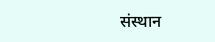संस्थान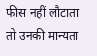फीस नहीं लौटाता तो उनकी मान्यता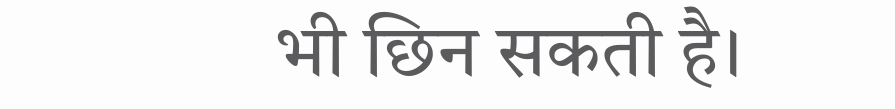भी छिन सकती है।